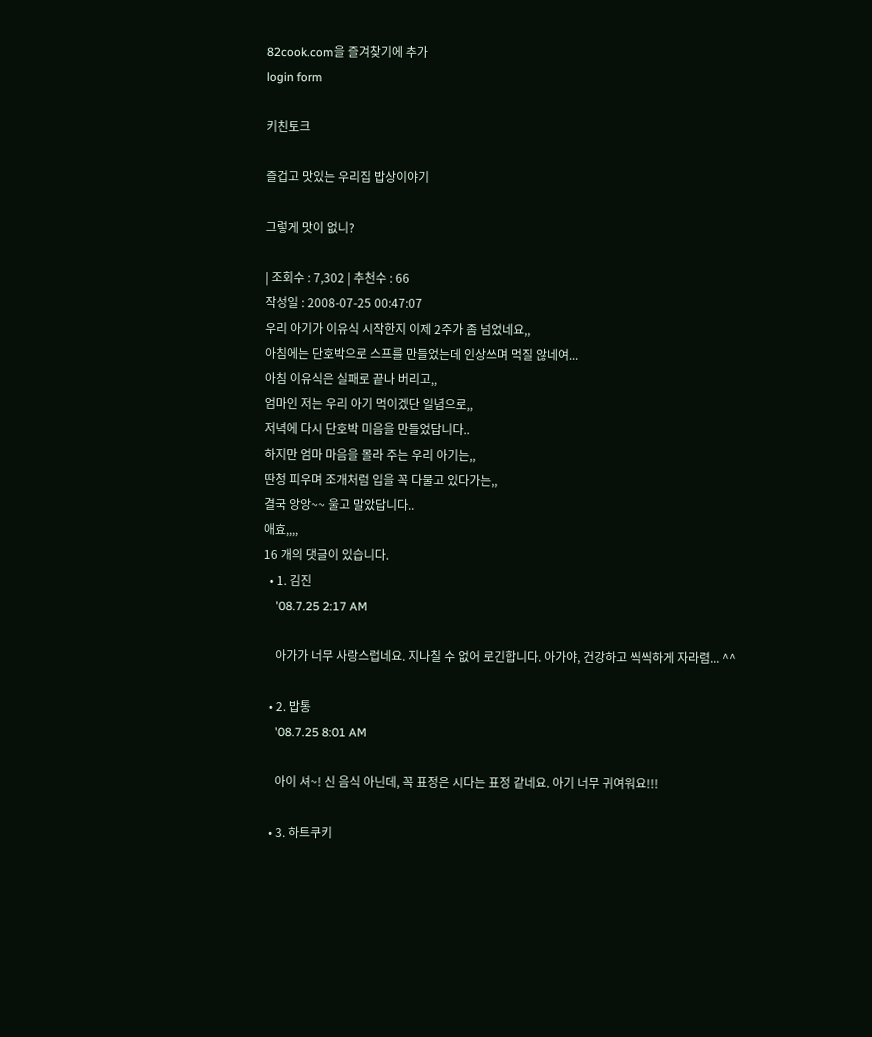82cook.com을 즐겨찾기에 추가
login form

키친토크

즐겁고 맛있는 우리집 밥상이야기

그렇게 맛이 없니?

| 조회수 : 7,302 | 추천수 : 66
작성일 : 2008-07-25 00:47:07
우리 아기가 이유식 시작한지 이제 2주가 좀 넘었네요,,
아침에는 단호박으로 스프를 만들었는데 인상쓰며 먹질 않네여...
아침 이유식은 실패로 끝나 버리고,,
엄마인 저는 우리 아기 먹이겠단 일념으로,,
저녁에 다시 단호박 미음을 만들었답니다..
하지만 엄마 마음을 몰라 주는 우리 아기는,,
딴청 피우며 조개처럼 입을 꼭 다물고 있다가는,,
결국 앙앙~~ 울고 말았답니다..
애효,,,,
16 개의 댓글이 있습니다.
  • 1. 김진
    '08.7.25 2:17 AM

    아가가 너무 사랑스럽네요. 지나칠 수 없어 로긴합니다. 아가야, 건강하고 씩씩하게 자라렴... ^^

  • 2. 밥통
    '08.7.25 8:01 AM

    아이 셔~! 신 음식 아닌데, 꼭 표정은 시다는 표정 같네요. 아기 너무 귀여워요!!!

  • 3. 하트쿠키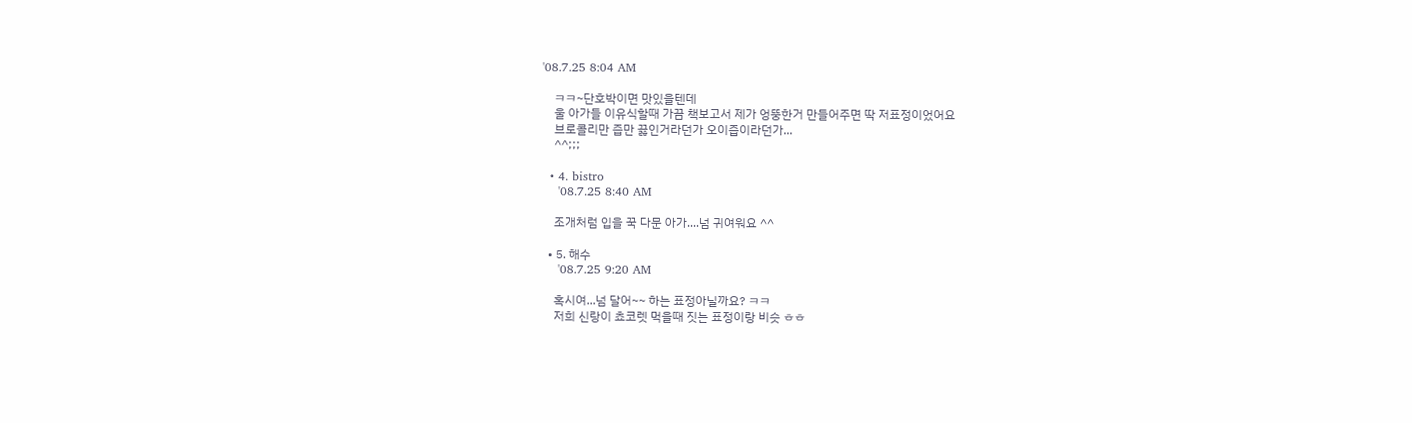'08.7.25 8:04 AM

    ㅋㅋ~단호박이면 맛있을텐데
    울 아가들 이유식할때 가끔 책보고서 제가 엉뚱한거 만들어주면 딱 저표정이었어요
    브로콜리만 즙만 끓인거라던가 오이즙이라던가...
    ^^;;;

  • 4. bistro
    '08.7.25 8:40 AM

    조개처럼 입을 꾹 다문 아가....넘 귀여워요 ^^

  • 5. 해수
    '08.7.25 9:20 AM

    혹시여...넘 달어~~ 하는 표정아닐까요? ㅋㅋ
    저희 신랑이 쵸코렛 먹을때 짓는 표정이랑 비슷 ㅎㅎ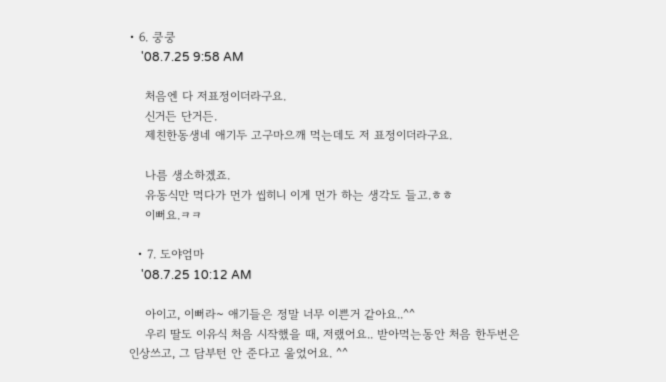• 6. 쿵쿵
    '08.7.25 9:58 AM

    처음엔 다 저표정이더라구요.
    신거든 단거든.
    제친한동생네 애기두 고구마으깨 먹는데도 저 표정이더라구요.

    나름 생소하겠죠.
    유동식만 먹다가 먼가 씹히니 이게 먼가 하는 생각도 들고.ㅎㅎ
    이뻐요.ㅋㅋ

  • 7. 도야엄마
    '08.7.25 10:12 AM

    아이고, 이뻐라~ 애기들은 정말 너무 이쁜거 같아요..^^
    우리 딸도 이유식 처음 시작했을 때, 저랬어요.. 받아먹는동안 처음 한두번은 인상쓰고, 그 담부턴 안 준다고 울었어요. ^^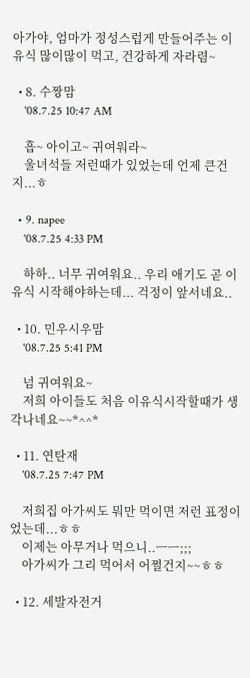아가야, 엄마가 정성스럽게 만들어주는 이유식 많이많이 먹고, 건강하게 자라렴~

  • 8. 수짱맘
    '08.7.25 10:47 AM

    흡~ 아이고~ 귀여워라~
    울녀석들 저런때가 있었는데 언제 큰건지...ㅎ

  • 9. napee
    '08.7.25 4:33 PM

    하하.. 너무 귀여워요.. 우리 애기도 곧 이유식 시작해야하는데... 걱정이 앞서네요..

  • 10. 민우시우맘
    '08.7.25 5:41 PM

    넘 귀여워요~
    저희 아이들도 처음 이유식시작할때가 생각나네요~~*^^*

  • 11. 연탄재
    '08.7.25 7:47 PM

    저희집 아가씨도 뭐만 먹이면 저런 표정이었는데...ㅎㅎ
    이제는 아무거나 먹으니..ㅡㅡ;;;
    아가씨가 그리 먹어서 어쩔건지~~ㅎㅎ

  • 12. 세발자전거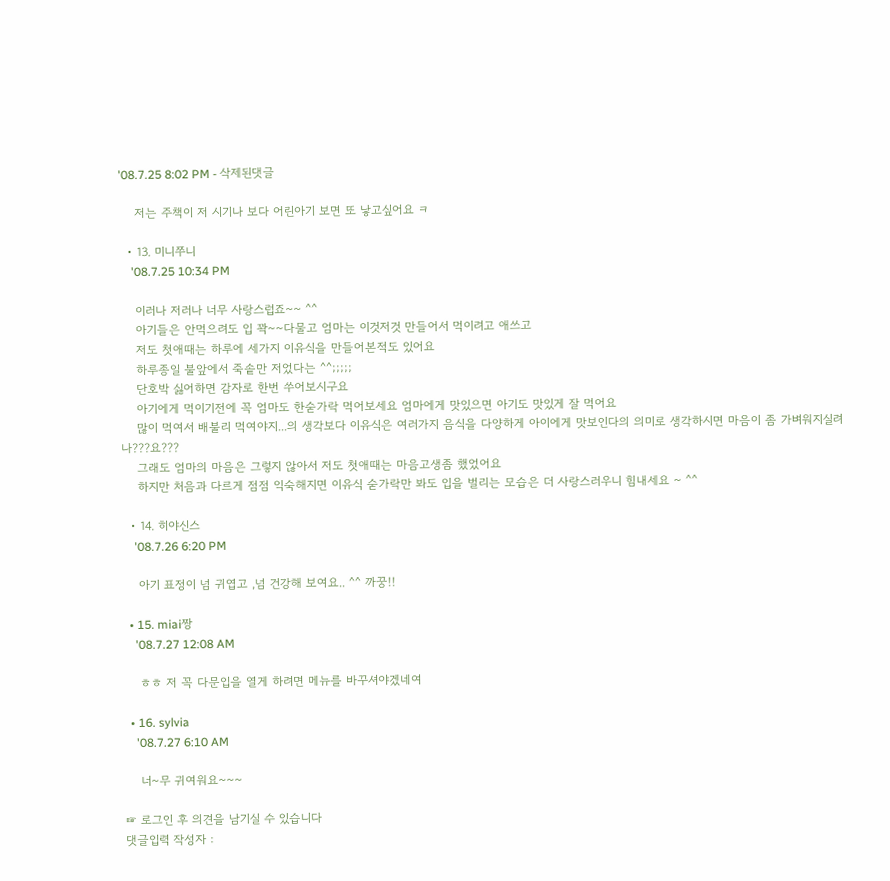'08.7.25 8:02 PM - 삭제된댓글

    저는 주책이 저 시기나 보다 어린아기 보면 또 낳고싶어요 ㅋ

  • 13. 미니쭈니
    '08.7.25 10:34 PM

    이러나 저러나 너무 사랑스럽죠~~ ^^
    아기들은 안먹으려도 입 꽉~~다물고 엄마는 이것저것 만들어서 먹이려고 애쓰고
    저도 첫애때는 하루에 세가지 이유식을 만들어본적도 있어요
    하루종일 불앞에서 죽솥만 저었다는 ^^;;;;;
    단호박 싫어하면 감자로 한번 쑤어보시구요
    아기에게 먹이기전에 꼭 엄마도 한숟가락 먹어보세요 엄마에게 맛있으면 아기도 맛있게 잘 먹어요
    많이 먹여서 배불리 먹여야지...의 생각보다 이유식은 여러가지 음식을 다양하게 아이에게 맛보인다의 의미로 생각하시면 마음이 좀 가벼워지실려나???요???
    그래도 엄마의 마음은 그렇지 않아서 저도 첫애때는 마음고생좀 했었어요
    하지만 처음과 다르게 점점 익숙해지면 이유식 숟가락만 봐도 입을 벌리는 모습은 더 사랑스러우니 힘내세요 ~ ^^

  • 14. 히야신스
    '08.7.26 6:20 PM

    아기 표정이 넘 귀엽고 ,넘 건강해 보여요.. ^^ 까꿍!!

  • 15. miai짱
    '08.7.27 12:08 AM

    ㅎㅎ 저 꼭 다문입을 열게 하려면 메뉴를 바꾸셔야겠네여

  • 16. sylvia
    '08.7.27 6:10 AM

    너~무 귀여워요~~~

☞ 로그인 후 의견을 남기실 수 있습니다
댓글입력 작성자 :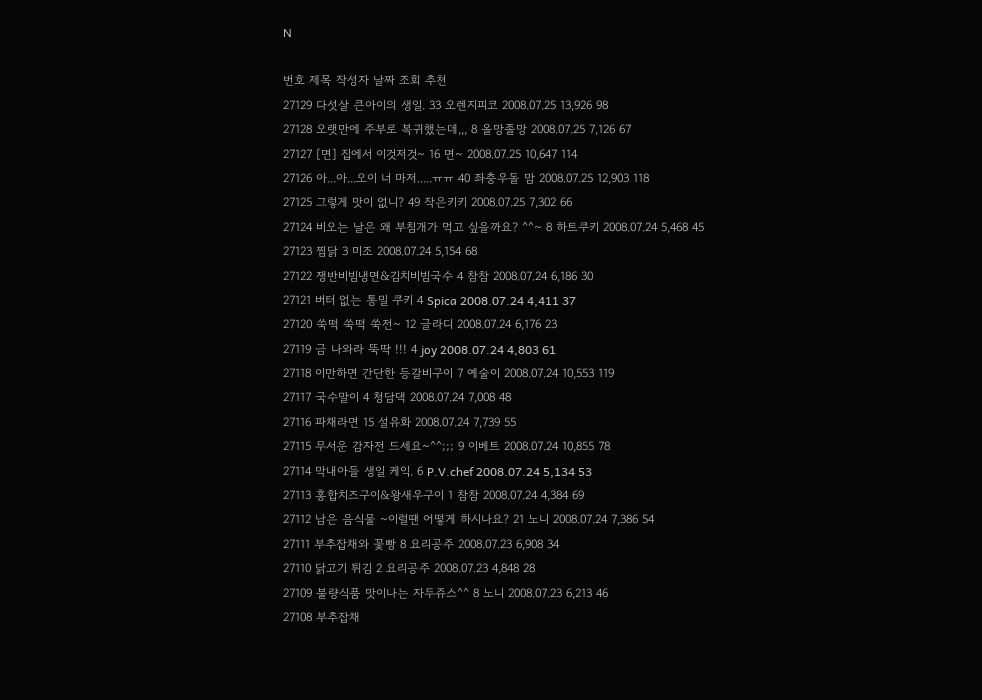N

번호 제목 작성자 날짜 조회 추천
27129 다섯살 큰아이의 생일. 33 오렌지피코 2008.07.25 13,926 98
27128 오랫만에 주부로 복귀했는데,,, 8 올망졸망 2008.07.25 7,126 67
27127 [면] 집에서 이것저것~ 16 면~ 2008.07.25 10,647 114
27126 아...아...오이 너 마저.....ㅠㅠ 40 좌충우돌 맘 2008.07.25 12,903 118
27125 그렇게 맛이 없니? 49 작은키키 2008.07.25 7,302 66
27124 비오는 날은 왜 부침개가 먹고 싶을까요? ^^~ 8 하트쿠키 2008.07.24 5,468 45
27123 찜닭 3 미조 2008.07.24 5,154 68
27122 쟁반비빔냉면&김치비빔국수 4 참참 2008.07.24 6,186 30
27121 버터 없는 통밀 쿠키 4 Spica 2008.07.24 4,411 37
27120 쑥떡 쑥떡 쑥전~ 12 글라디 2008.07.24 6,176 23
27119 금 나와라 뚝딱 !!! 4 joy 2008.07.24 4,803 61
27118 이만하면 간단한 등갈비구이 7 예술이 2008.07.24 10,553 119
27117 국수말이 4 청담댁 2008.07.24 7,008 48
27116 파채라면 15 설유화 2008.07.24 7,739 55
27115 무서운 감자전 드세요~^^;;; 9 이베트 2008.07.24 10,855 78
27114 막내아들 생일 케익. 6 P.V.chef 2008.07.24 5,134 53
27113 홍합치즈구이&왕새우구이 1 참참 2008.07.24 4,384 69
27112 남은 음식물 ~이럴땐 어떻게 하시나요? 21 노니 2008.07.24 7,386 54
27111 부추잡채와 꽃빵 8 요리공주 2008.07.23 6,908 34
27110 닭고기 튀김 2 요리공주 2008.07.23 4,848 28
27109 불량식품 맛이나는 자두쥬스^^ 8 노니 2008.07.23 6,213 46
27108 부추잡채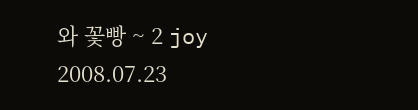와 꽃빵 ~ 2 joy 2008.07.23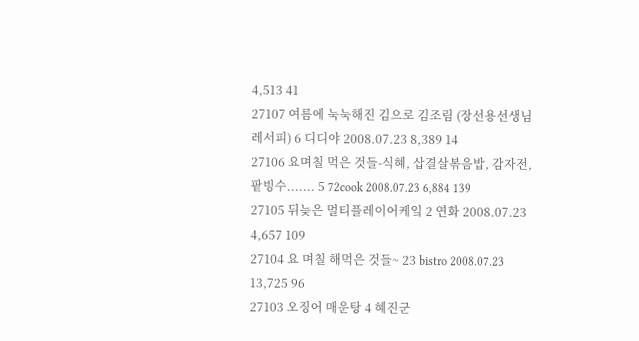4,513 41
27107 여름에 눅눅해진 김으로 김조림 (장선용선생님 레서피) 6 디디야 2008.07.23 8,389 14
27106 요며칠 먹은 것들-식혜, 삽결살볶음밥, 감자전, 팥빙수....... 5 72cook 2008.07.23 6,884 139
27105 뒤늦은 멀티플레이어케잌 2 연화 2008.07.23 4,657 109
27104 요 며칠 해먹은 것들~ 23 bistro 2008.07.23 13,725 96
27103 오징어 매운탕 4 혜진군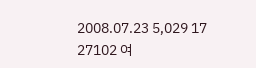2008.07.23 5,029 17
27102 여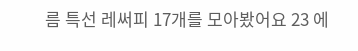름 특선 레써피 17개를 모아봤어요 23 에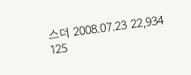스더 2008.07.23 22,934 125